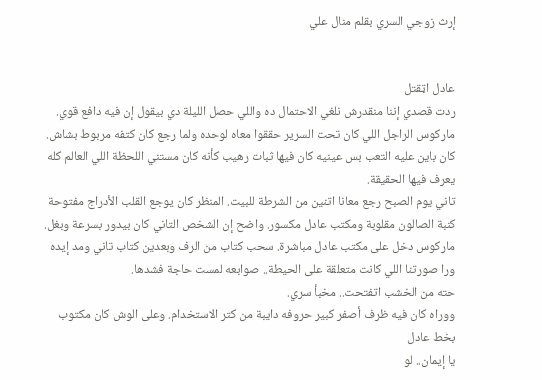إرث زوجي السري بقلم منال علي


عادل اټقتل
ردت قصدي إننا منقدرش نلغي الاحتمال ده واللي حصل الليلة دي بيقول إن فيه دافع قوي.
ماركوس الراجل اللي كان تحت السرير حققوا معاه لوحده ولما رجع كان كتفه مربوط بشاش. كان باين عليه التعب بس عينيه كان فيها ثبات رهيب كأنه كان مستني اللحظة اللي العالم كله يعرف فيها الحقيقة.
تاني يوم الصبح رجع معانا اتنين من الشرطة للبيت. المنظر كان يوجع القلب الأدراج مفتوحة كنبة الصالون مقلوبة ومكتب عادل مكسور. واضح إن الشخص التاني كان بيدور بسرعة وبغل.
ماركوس دخل على مكتب عادل مباشرة. سحب كتاب من الرف وبعدين كتاب تاني ومد إيده ورا صورتنا اللي كانت متعلقة على الحيطة.. صوابعه لمست حاجة فشدها.
حته من الخشب اتفتحت.. مخبأ سري.
ووراه كان فيه ظرف أصفر كبير حروفه دايبة من كتر الاستخدام. وعلى الوش كان مكتوب بخط عادل
يا إيمان.. لو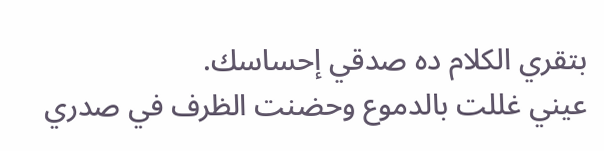بتقري الكلام ده صدقي إحساسك.
عيني غللت بالدموع وحضنت الظرف في صدري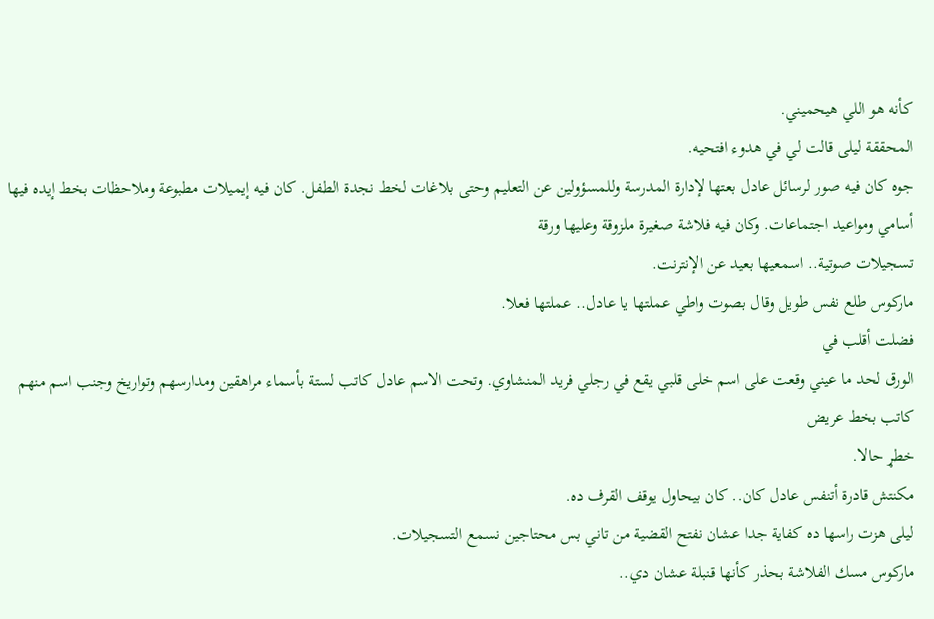كأنه هو اللي هيحميني.
المحققة ليلى قالت لي في هدوء افتحيه.
جوه كان فيه صور لرسائل عادل بعتها لإدارة المدرسة وللمسؤولين عن التعليم وحتى بلاغات لخط نجدة الطفل. كان فيه إيميلات مطبوعة وملاحظات بخط إيده فيها أسامي ومواعيد اجتماعات. وكان فيه فلاشة صغيرة ملزوقة وعليها ورقة
تسجيلات صوتية.. اسمعيها بعيد عن الإنترنت.
ماركوس طلع نفس طويل وقال بصوت واطي عملتها يا عادل.. عملتها فعلا.
فضلت أقلب في
الورق لحد ما عيني وقعت على اسم خلى قلبي يقع في رجلي فريد المنشاوي. وتحت الاسم عادل كاتب لستة بأسماء مراهقين ومدارسهم وتواريخ وجنب اسم منهم كاتب بخط عريض
خطړ حالا.
مكنتش قادرة أتنفس عادل كان.. كان بيحاول يوقف القرف ده.
ليلى هزت راسها ده كفاية جدا عشان نفتح القضية من تاني بس محتاجين نسمع التسجيلات.
ماركوس مسك الفلاشة بحذر كأنها قنبلة عشان دي..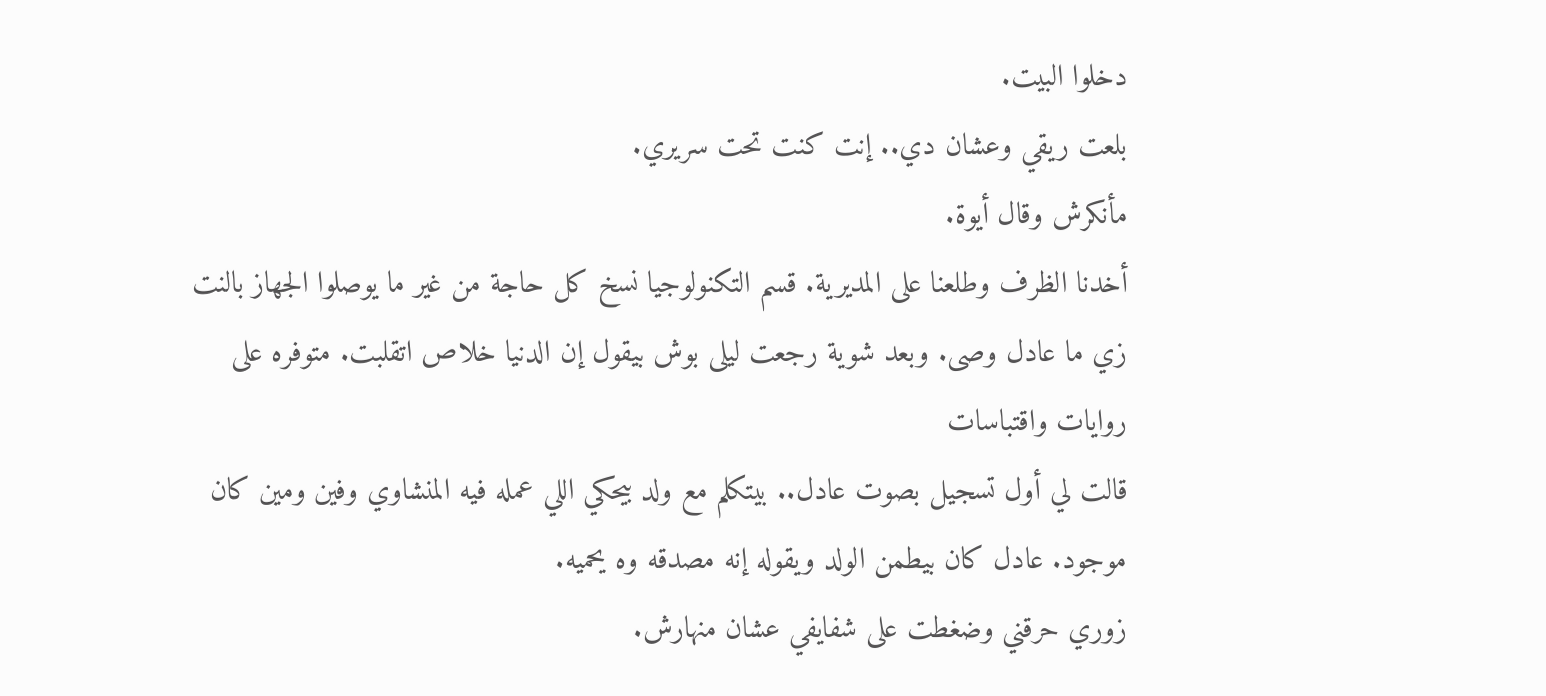دخلوا البيت.
بلعت ريقي وعشان دي.. إنت كنت تحت سريري.
مأنكرش وقال أيوة.
أخدنا الظرف وطلعنا على المديرية. قسم التكنولوجيا نسخ كل حاجة من غير ما يوصلوا الجهاز بالنت زي ما عادل وصى. وبعد شوية رجعت ليلى بوش بيقول إن الدنيا خلاص اتقلبت. متوفره على روايات واقتباسات
قالت لي أول تسجيل بصوت عادل.. بيتكلم مع ولد بيحكي اللي عمله فيه المنشاوي وفين ومين كان موجود. عادل كان بيطمن الولد ويقوله إنه مصدقه وه يحميه.
زوري حرقني وضغطت على شفايفي عشان منهارش.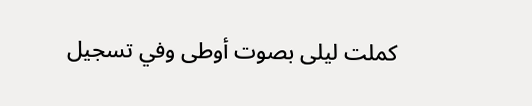كملت ليلى بصوت أوطى وفي تسجيل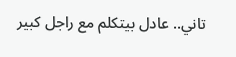تاني.. عادل بيتكلم مع راجل كبير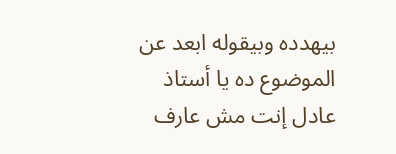بيهدده وبيقوله ابعد عن الموضوع ده يا أستاذ عادل إنت مش عارف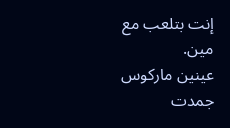إنت بتلعب مع مين.
عينين ماركوس جمدت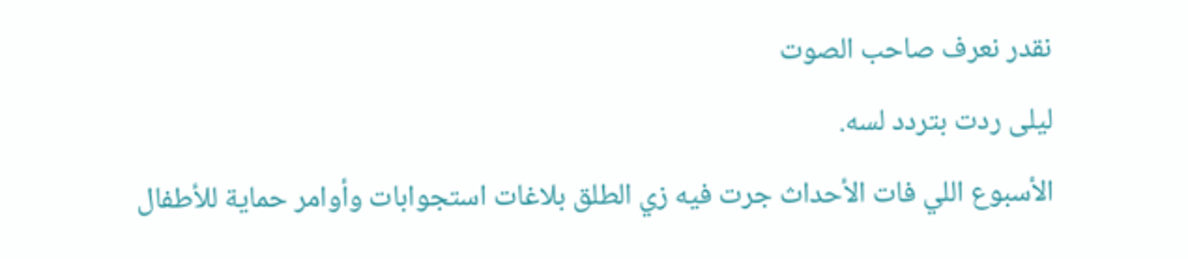نقدر نعرف صاحب الصوت
ليلى ردت بتردد لسه.
الأسبوع اللي فات الأحداث جرت فيه زي الطلق بلاغات استجوابات وأوامر حماية للأطفال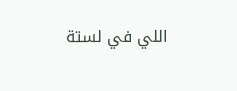اللي في لستة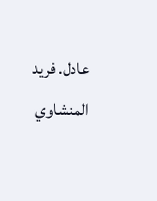عادل. فريد المنشاوي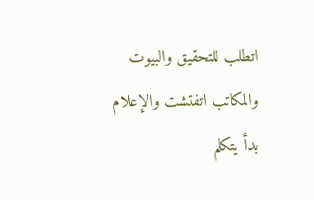اتطلب للتحقيق والبيوت والمكاتب اتفتشت والإعلام بدأ يتكلم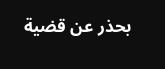بحذر عن قضية